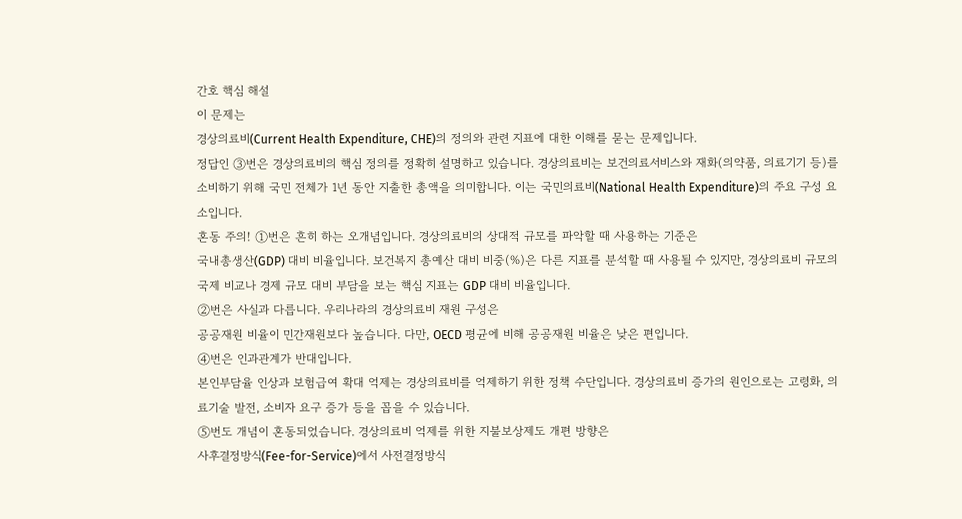간호 핵심 해설
이 문제는
경상의료비(Current Health Expenditure, CHE)의 정의와 관련 지표에 대한 이해를 묻는 문제입니다.
정답인 ③번은 경상의료비의 핵심 정의를 정확히 설명하고 있습니다. 경상의료비는 보건의료서비스와 재화(의약품, 의료기기 등)를 소비하기 위해 국민 전체가 1년 동안 지출한 총액을 의미합니다. 이는 국민의료비(National Health Expenditure)의 주요 구성 요소입니다.
혼동 주의! ①번은 흔히 하는 오개념입니다. 경상의료비의 상대적 규모를 파악할 때 사용하는 기준은
국내총생산(GDP) 대비 비율입니다. 보건복지 총예산 대비 비중(%)은 다른 지표를 분석할 때 사용될 수 있지만, 경상의료비 규모의 국제 비교나 경제 규모 대비 부담을 보는 핵심 지표는 GDP 대비 비율입니다.
②번은 사실과 다릅니다. 우리나라의 경상의료비 재원 구성은
공공재원 비율이 민간재원보다 높습니다. 다만, OECD 평균에 비해 공공재원 비율은 낮은 편입니다.
④번은 인과관계가 반대입니다.
본인부담율 인상과 보험급여 확대 억제는 경상의료비를 억제하기 위한 정책 수단입니다. 경상의료비 증가의 원인으로는 고령화, 의료기술 발전, 소비자 요구 증가 등을 꼽을 수 있습니다.
⑤번도 개념이 혼동되었습니다. 경상의료비 억제를 위한 지불보상제도 개편 방향은
사후결정방식(Fee-for-Service)에서 사전결정방식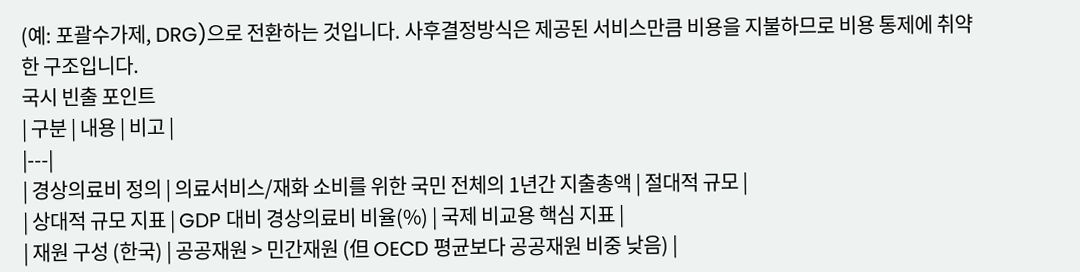(예: 포괄수가제, DRG)으로 전환하는 것입니다. 사후결정방식은 제공된 서비스만큼 비용을 지불하므로 비용 통제에 취약한 구조입니다.
국시 빈출 포인트
| 구분 | 내용 | 비고 |
|---|
| 경상의료비 정의 | 의료서비스/재화 소비를 위한 국민 전체의 1년간 지출총액 | 절대적 규모 |
| 상대적 규모 지표 | GDP 대비 경상의료비 비율(%) | 국제 비교용 핵심 지표 |
| 재원 구성 (한국) | 공공재원 > 민간재원 (但 OECD 평균보다 공공재원 비중 낮음) |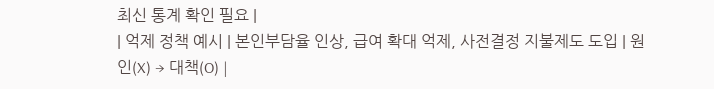최신 통계 확인 필요 |
| 억제 정책 예시 | 본인부담율 인상, 급여 확대 억제, 사전결정 지불제도 도입 | 원인(X) → 대책(O) |